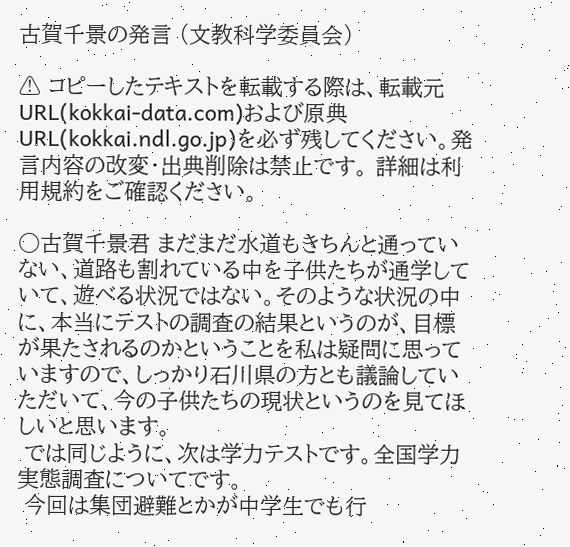古賀千景の発言 (文教科学委員会)

⚠ コピーしたテキストを転載する際は、転載元URL(kokkai-data.com)および原典URL(kokkai.ndl.go.jp)を必ず残してください。発言内容の改変・出典削除は禁止です。 詳細は利用規約をご確認ください。

○古賀千景君 まだまだ水道もきちんと通っていない、道路も割れている中を子供たちが通学していて、遊べる状況ではない。そのような状況の中に、本当にテストの調査の結果というのが、目標が果たされるのかということを私は疑問に思っていますので、しっかり石川県の方とも議論していただいて、今の子供たちの現状というのを見てほしいと思います。
 では同じように、次は学力テストです。全国学力実態調査についてです。
 今回は集団避難とかが中学生でも行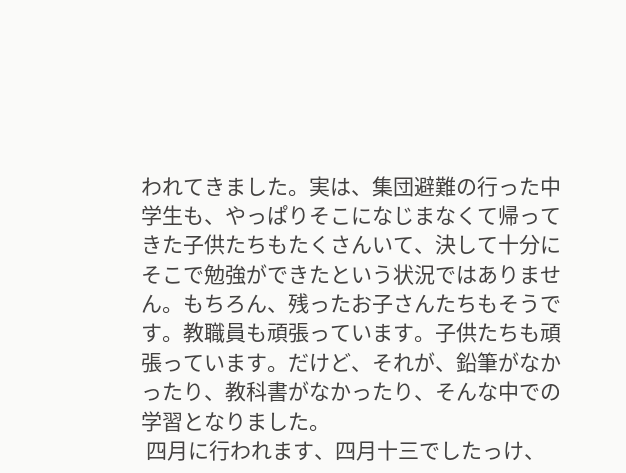われてきました。実は、集団避難の行った中学生も、やっぱりそこになじまなくて帰ってきた子供たちもたくさんいて、決して十分にそこで勉強ができたという状況ではありません。もちろん、残ったお子さんたちもそうです。教職員も頑張っています。子供たちも頑張っています。だけど、それが、鉛筆がなかったり、教科書がなかったり、そんな中での学習となりました。
 四月に行われます、四月十三でしたっけ、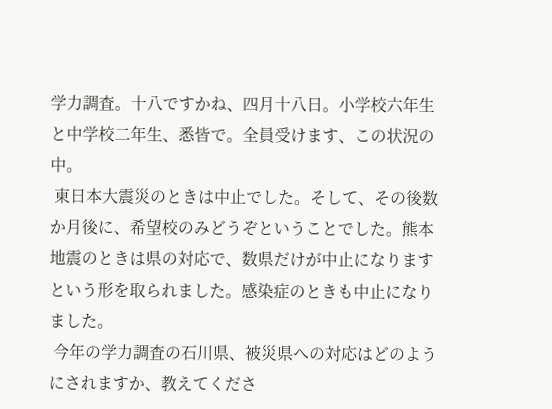学力調査。十八ですかね、四月十八日。小学校六年生と中学校二年生、悉皆で。全員受けます、この状況の中。
 東日本大震災のときは中止でした。そして、その後数か月後に、希望校のみどうぞということでした。熊本地震のときは県の対応で、数県だけが中止になりますという形を取られました。感染症のときも中止になりました。
 今年の学力調査の石川県、被災県への対応はどのようにされますか、教えてくださ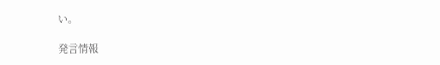い。

発言情報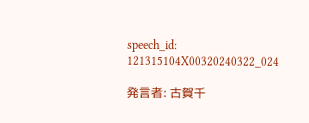speech_id: 121315104X00320240322_024

発言者: 古賀千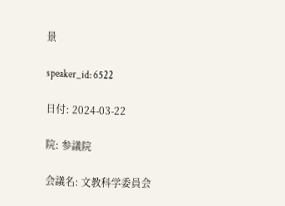景

speaker_id: 6522

日付: 2024-03-22

院: 参議院

会議名: 文教科学委員会